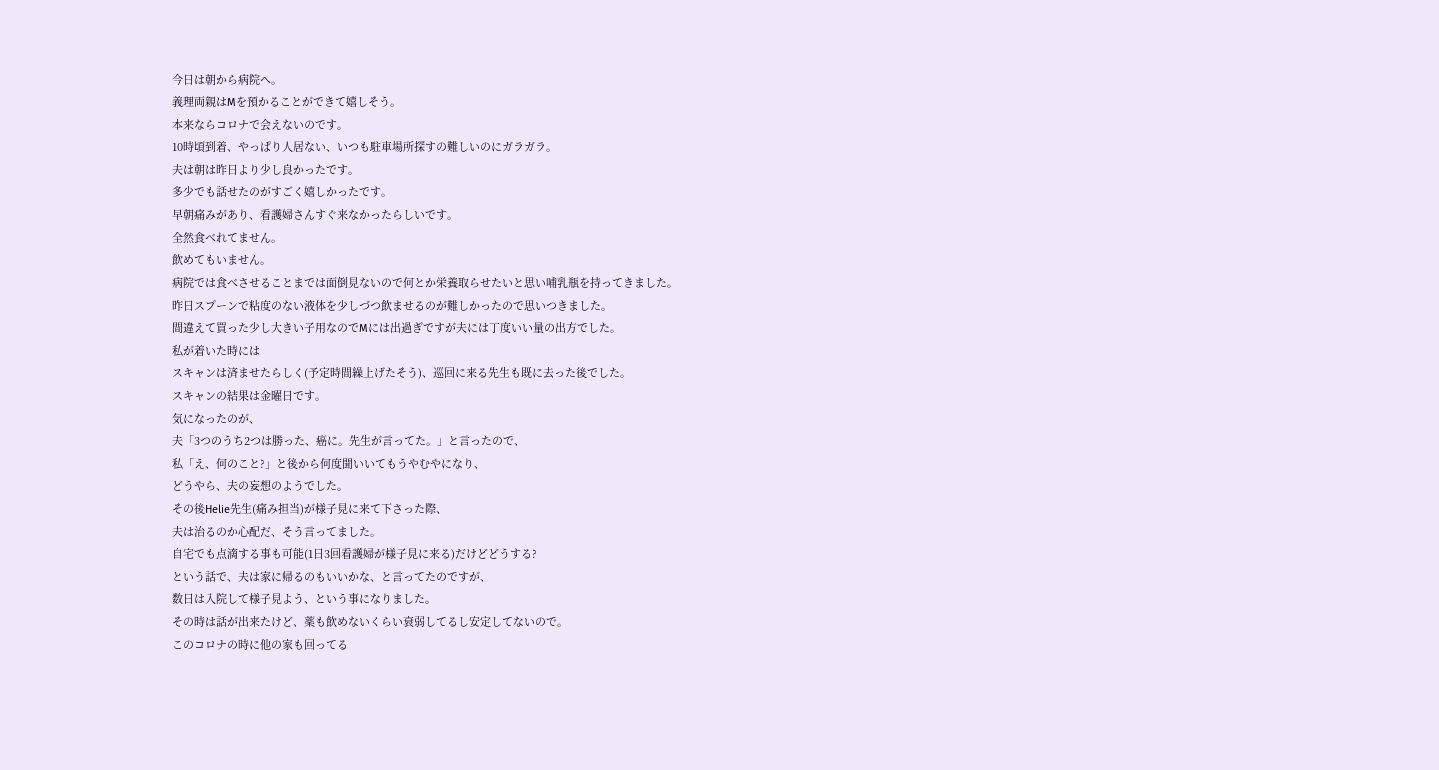今日は朝から病院へ。
義理両親はMを預かることができて嬉しそう。
本来ならコロナで会えないのです。
10時頃到着、やっぱり人居ない、いつも駐車場所探すの難しいのにガラガラ。
夫は朝は昨日より少し良かったです。
多少でも話せたのがすごく嬉しかったです。
早朝痛みがあり、看護婦さんすぐ来なかったらしいです。
全然食べれてません。
飲めてもいません。
病院では食べさせることまでは面倒見ないので何とか栄養取らせたいと思い哺乳瓶を持ってきました。
昨日スプーンで粘度のない液体を少しづつ飲ませるのが難しかったので思いつきました。
間違えて買った少し大きい子用なのでMには出過ぎですが夫には丁度いい量の出方でした。
私が着いた時には
スキャンは済ませたらしく(予定時間繰上げたそう)、巡回に来る先生も既に去った後でした。
スキャンの結果は金曜日です。
気になったのが、
夫「3つのうち2つは勝った、癌に。先生が言ってた。」と言ったので、
私「え、何のこと?」と後から何度聞いいてもうやむやになり、
どうやら、夫の妄想のようでした。
その後Helie先生(痛み担当)が様子見に来て下さった際、
夫は治るのか心配だ、そう言ってました。
自宅でも点滴する事も可能(1日3回看護婦が様子見に来る)だけどどうする?
という話で、夫は家に帰るのもいいかな、と言ってたのですが、
数日は入院して様子見よう、という事になりました。
その時は話が出来たけど、薬も飲めないくらい衰弱してるし安定してないので。
このコロナの時に他の家も回ってる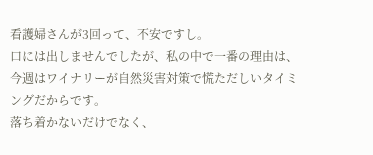看護婦さんが3回って、不安ですし。
口には出しませんでしたが、私の中で一番の理由は、今週はワイナリーが自然災害対策で慌ただしいタイミングだからです。
落ち着かないだけでなく、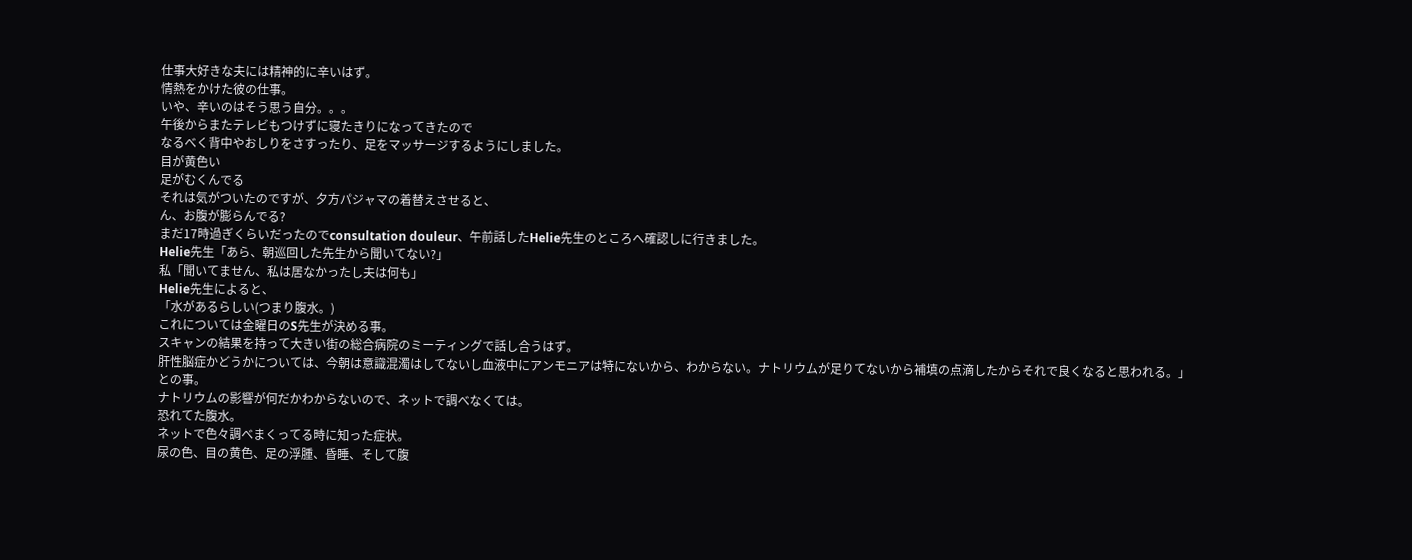仕事大好きな夫には精神的に辛いはず。
情熱をかけた彼の仕事。
いや、辛いのはそう思う自分。。。
午後からまたテレビもつけずに寝たきりになってきたので
なるべく背中やおしりをさすったり、足をマッサージするようにしました。
目が黄色い
足がむくんでる
それは気がついたのですが、夕方パジャマの着替えさせると、
ん、お腹が膨らんでる?
まだ17時過ぎくらいだったのでconsultation douleur、午前話したHelie先生のところへ確認しに行きました。
Helie先生「あら、朝巡回した先生から聞いてない?」
私「聞いてません、私は居なかったし夫は何も」
Helie先生によると、
「水があるらしい(つまり腹水。)
これについては金曜日のS先生が決める事。
スキャンの結果を持って大きい街の総合病院のミーティングで話し合うはず。
肝性脳症かどうかについては、今朝は意識混濁はしてないし血液中にアンモニアは特にないから、わからない。ナトリウムが足りてないから補填の点滴したからそれで良くなると思われる。」
との事。
ナトリウムの影響が何だかわからないので、ネットで調べなくては。
恐れてた腹水。
ネットで色々調べまくってる時に知った症状。
尿の色、目の黄色、足の浮腫、昏睡、そして腹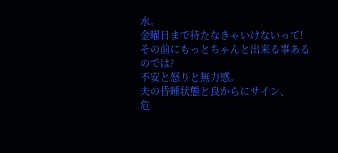水。
金曜日まで待たなきゃいけないって!
その前にもっとちゃんと出来る事あるのでは?
不安と怒りと無力感。
夫の昏睡状態と良からにサイン、
危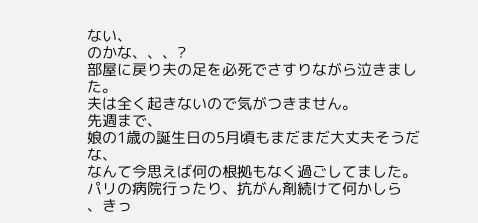ない、
のかな、、、?
部屋に戻り夫の足を必死でさすりながら泣きました。
夫は全く起きないので気がつきません。
先週まで、
娘の1歳の誕生日の5月頃もまだまだ大丈夫そうだな、
なんて今思えば何の根拠もなく過ごしてました。
パリの病院行ったり、抗がん剤続けて何かしら
、きっ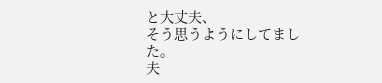と大丈夫、
そう思うようにしてました。
夫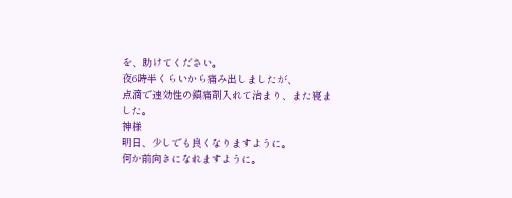を、助けてください。
夜6時半くらいから痛み出しましたが、
点滴で速効性の鎮痛剤入れて治まり、また寝ました。
神様
明日、少しでも良くなりますように。
何か前向きになれますように。